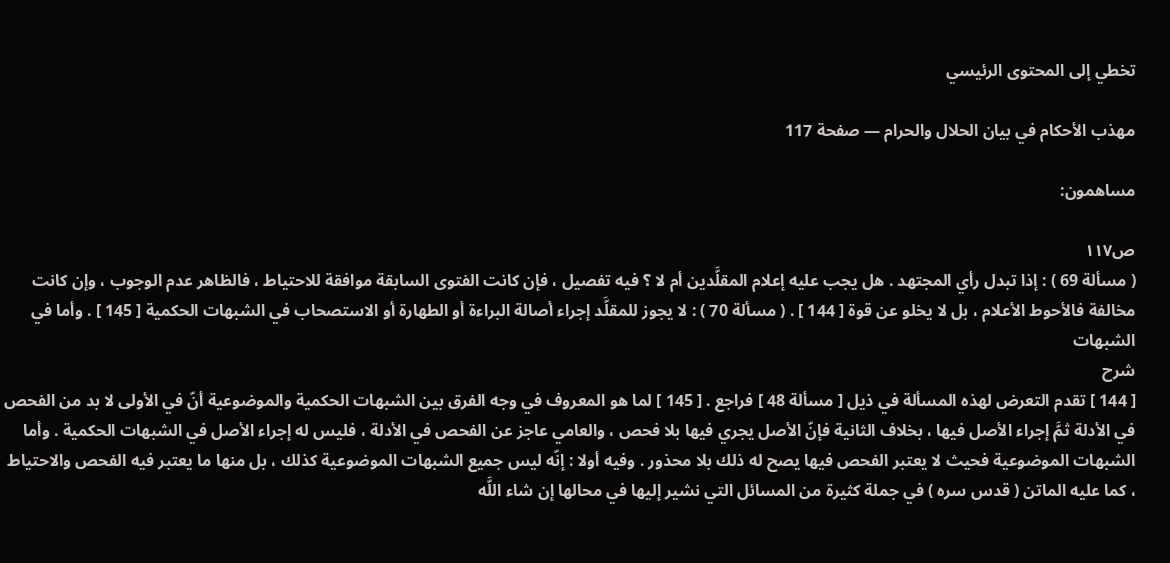تخطي إلى المحتوى الرئيسي

مهذب الأحكام في بيان الحلال والحرام — صفحة 117

مساهمون:

ص١١٧
( مسألة 69 ) : إذا تبدل رأي المجتهد . هل يجب عليه إعلام المقلَّدين أم لا ؟ فيه تفصيل ، فإن كانت الفتوى السابقة موافقة للاحتياط ، فالظاهر عدم الوجوب ، وإن كانت مخالفة فالأحوط الأعلام ، بل لا يخلو عن قوة [ 144 ] . ( مسألة 70 ) : لا يجوز للمقلَّد إجراء أصالة البراءة أو الطهارة أو الاستصحاب في الشبهات الحكمية [ 145 ] . وأما في الشبهات
شرح
[ 144 ] تقدم التعرض لهذه المسألة في ذيل [ مسألة 48 ] فراجع . [ 145 ] لما هو المعروف في وجه الفرق بين الشبهات الحكمية والموضوعية أنّ في الأولى لا بد من الفحص في الأدلة ثمَّ إجراء الأصل فيها ، بخلاف الثانية فإنّ الأصل يجري فيها بلا فحص ، والعامي عاجز عن الفحص في الأدلة ، فليس له إجراء الأصل في الشبهات الحكمية . وأما الشبهات الموضوعية فحيث لا يعتبر الفحص فيها يصح له ذلك بلا محذور . وفيه أولا : إنّه ليس جميع الشبهات الموضوعية كذلك ، بل منها ما يعتبر فيه الفحص والاحتياط ، كما عليه الماتن ( قدس سره ) في جملة كثيرة من المسائل التي نشير إليها في محالها إن شاء اللَّه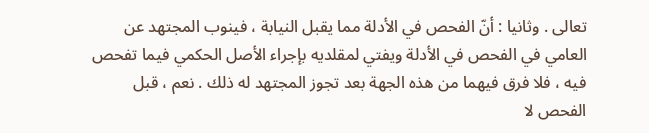تعالى . وثانيا : أنّ الفحص في الأدلة مما يقبل النيابة ، فينوب المجتهد عن العامي في الفحص في الأدلة ويفتي لمقلديه بإجراء الأصل الحكمي فيما تفحص فيه ، فلا فرق فيهما من هذه الجهة بعد تجوز المجتهد له ذلك . نعم ، قبل الفحص لا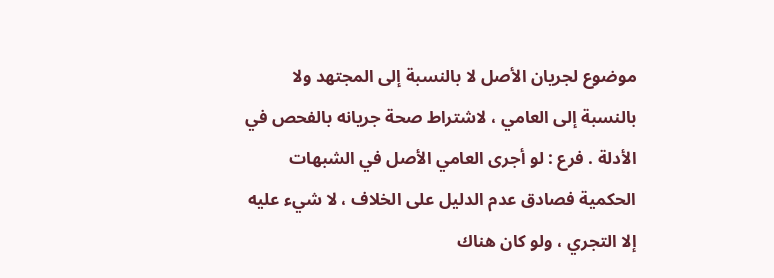موضوع لجريان الأصل لا بالنسبة إلى المجتهد ولا بالنسبة إلى العامي ، لاشتراط صحة جريانه بالفحص في الأدلة . فرع : لو أجرى العامي الأصل في الشبهات الحكمية فصادق عدم الدليل على الخلاف ، لا شيء عليه إلا التجري ، ولو كان هناك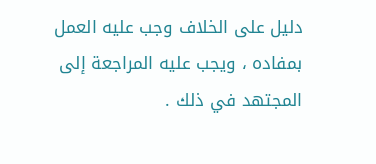دليل على الخلاف وجب عليه العمل بمفاده ، ويجب عليه المراجعة إلى المجتهد في ذلك .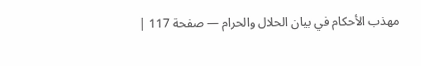مهذب الأحكام في بيان الحلال والحرام — صفحة 117 |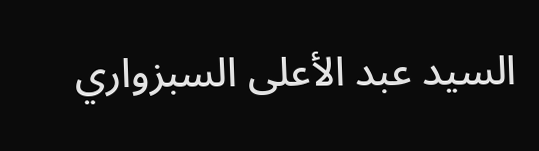السيد عبد الأعلى السبزواري